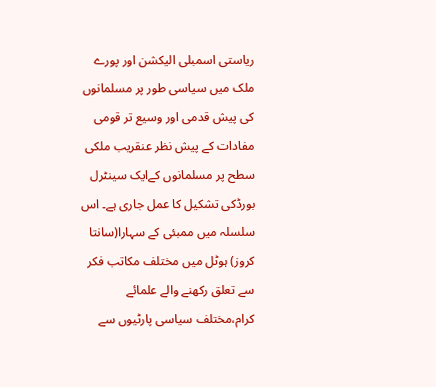ریاستی اسمبلی الیکشن اور پورے ملک میں سیاسی طور پر مسلمانوں کی پیش قدمی اور وسیع تر قومی مفادات کے پیش نظر عنقریب ملکی سطح پر مسلمانوں کےایک سینٹرل بورڈکی تشکیل کا عمل جاری ہے۔ اس سلسلہ میں ممبئی کے سہارا(سانتا کروز) ہوٹل میں مختلف مکاتب فکر سے تعلق رکھنے والے علمائے کرام،مختلف سیاسی پارٹیوں سے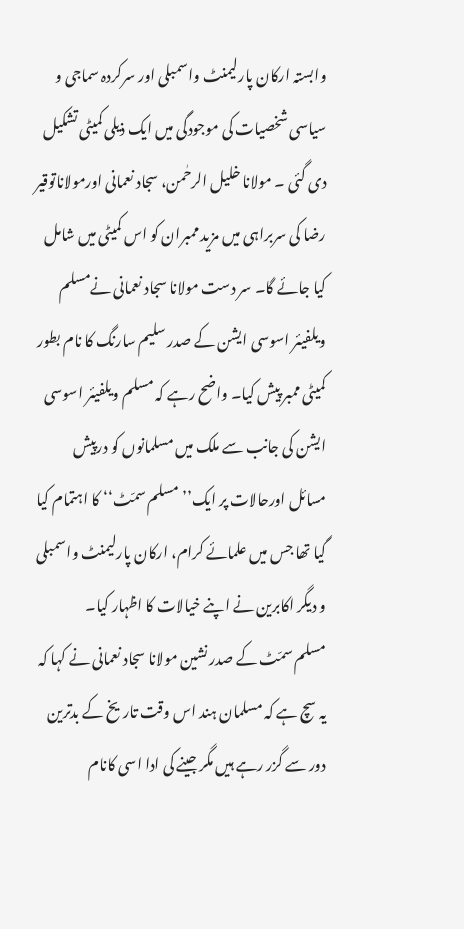وابستہ ارکان پارلیمنٹ واسمبلی اور سرکردہ سماجی و سیاسی شخصیات کی موجودگی میں ایک ذیلی کمیٹی تشکیل دی گئی ۔ مولانا خلیل الرحٰمن، سجاد نعمانی اورمولاناتوقیر رضا کی سربراہی میں مزید ممبران کو اس کمیٹی میں شامل کیا جائے گا۔ سر دست مولانا سجاد نعمانی نےمسلم ویلفیئر اسوسی ایشن کے صدر سلیم سارنگ کا نام بطور کمیٹی ممبر پیش کیا۔ واضح رہے کہ مسلم ویلفیئر اسوسی ایشن کی جانب سے ملک میں مسلمانوں کو درپیش مسائل اورحالات پر ایک’’ مسلم سمّٹ‘‘ کا اہتمام کیا گیا تھا جس میں علمائے کرام، ارکان پارلیمنٹ واسمبلی و دیگر اکابرین نے اپنے خیالات کا اظہار کیا۔
مسلم سمّٹ کے صدر نشین مولانا سجاد نعمانی نے کہا کہ یہ سچ ہے کہ مسلمان ہند اس وقت تاریخ کے بدترین دور سے گزر رہے ہیں مگر جینے کی ادا اسی کانام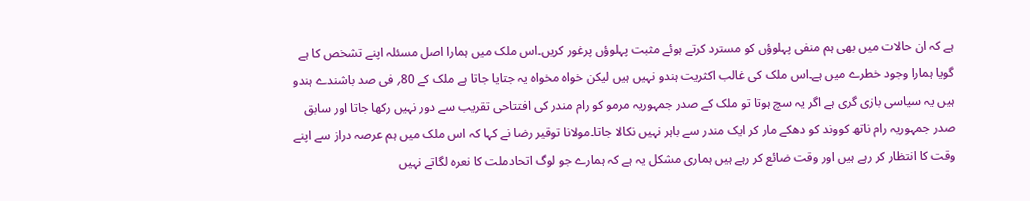ہے کہ ان حالات میں بھی ہم منفی پہلوؤں کو مسترد کرتے ہوئے مثبت پہلوؤں پرغور کریں۔اس ملک میں ہمارا اصل مسئلہ اپنے تشخص کا ہے گویا ہمارا وجود خطرے میں ہے۔اس ملک کی غالب اکثریت ہندو نہیں ہیں لیکن خواہ مخواہ یہ جتایا جاتا ہے ملک کے 80؍ فی صد باشندے ہندو ہیں یہ سیاسی بازی گری ہے اگر یہ سچ ہوتا تو ملک کے صدر جمہوریہ مرمو کو رام مندر کی افتتاحی تقریب سے دور نہیں رکھا جاتا اور سابق صدر جمہوریہ رام ناتھ کووند کو دھکے مار کر ایک مندر سے باہر نہیں نکالا جاتا۔مولانا توقیر رضا نے کہا کہ اس ملک میں ہم عرصہ دراز سے اپنے وقت کا انتظار کر رہے ہیں اور وقت ضائع کر رہے ہیں ہماری مشکل یہ ہے کہ ہمارے جو لوگ اتحادملت کا نعرہ لگاتے نہیں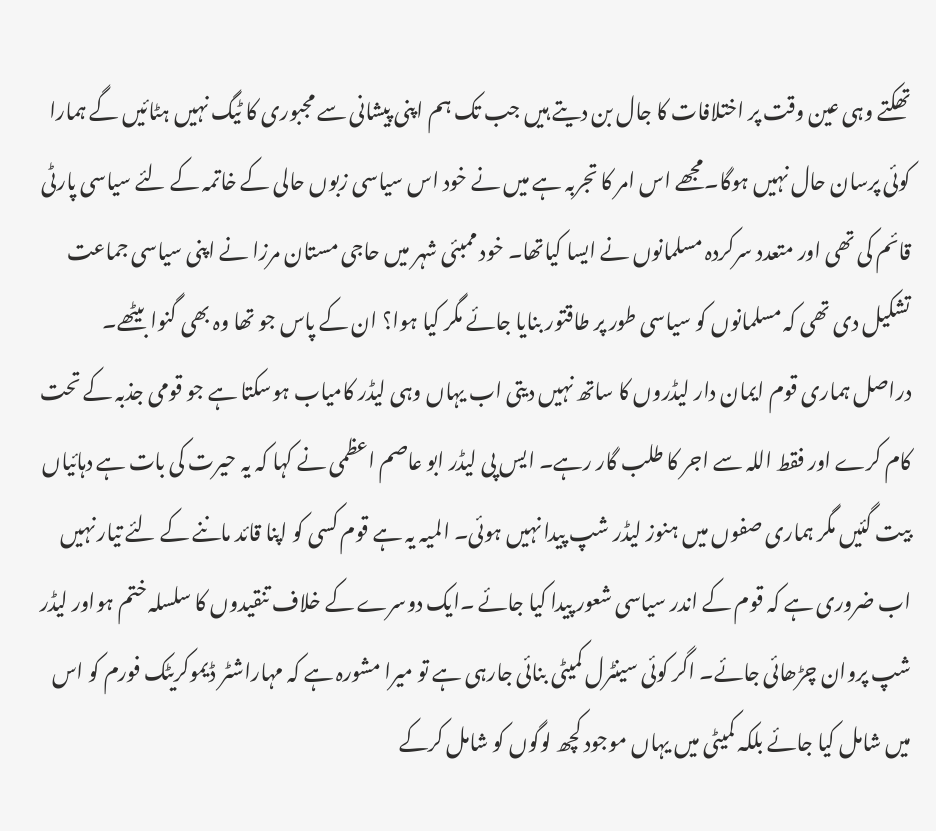تھکتے وہی عین وقت پر اختلافات کا جال بن دیتے ہیں جب تک ہم اپنی پیشانی سے مجبوری کا ٹیگ نہیں ہٹائیں گے ہمارا کوئی پرسان حال نہیں ہوگا۔مجھے اس امر کا تجربہ ہے میں نے خود اس سیاسی زبوں حالی کے خاتمہ کے لئے سیاسی پارٹی قائم کی تھی اور متعدد سرکردہ مسلمانوں نے ایسا کیاتھا۔ خود ممبئی شہر میں حاجی مستان مرزا نے اپنی سیاسی جماعت تشکیل دی تھی کہ مسلمانوں کو سیاسی طور پر طاقتور بنایا جائے مگر کیا ہوا؟ ان کے پاس جو تھا وہ بھی گنوا بیٹھے۔
دراصل ہماری قوم ایمان دار لیڈروں کا ساتھ نہیں دیتی اب یہاں وہی لیڈر کامیاب ہوسکتا ہے جو قومی جذبہ کے تحت کام کرے اور فقط اللہ سے اجر کا طلب گار رہے۔ ایس پی لیڈر ابو عاصم اعظمی نے کہا کہ یہ حیرت کی بات ہے دہائیاں بیت گئیں مگر ہماری صفوں میں ہنوز لیڈر شپ پیدا نہیں ہوئی۔ المیہ یہ ہے قوم کسی کو اپنا قائد ماننے کے لئے تیار نہیں اب ضروری ہے کہ قوم کے اندر سیاسی شعور پیدا کیا جائے ۔ایک دوسرے کے خلاف تنقیدوں کا سلسلہ ختم ہواور لیڈر شپ پروان چڑھائی جائے۔ اگر کوئی سینٹرل کمیٹی بنائی جارہی ہے تو میرا مشورہ ہے کہ مہاراشٹر ڈیموکریٹک فورم کو اس میں شامل کیا جائے بلکہ کمیٹی میں یہاں موجود کچھ لوگوں کو شامل کرکے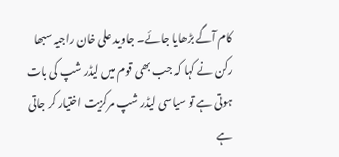کام آگے بڑھایا جائے۔ جاوید علی خان راجیہ سبھا رکن نے کہا کہ جب بھی قوم میں لیڈر شپ کی بات ہوتی ہے تو سیاسی لیڈر شپ مرکزیت اختیار کر جاتی ہے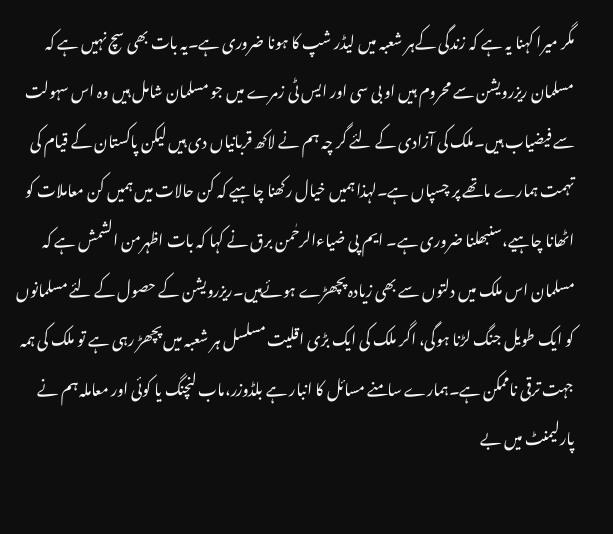مگر میرا کہنا یہ ہے کہ زندگی کےہر شعبہ میں لیڈر شپ کا ہونا ضروری ہے۔یہ بات بھی سچ نہیں ہے کہ مسلمان ریزرویشن سے محروم ہیں او بی سی اور ایس ٹی زمرے میں جو مسلمان شامل ہیں وہ اس سہولت سے فیضیاب ہیں۔ملک کی آزادی کے لئے گر چہ ہم نے لاکھ قربانیاں دی ہیں لیکن پاکستان کے قیام کی تہمت ہمارے ماتھے پر چسپاں ہے۔لہذا ہمیں خیال رکھنا چاہیے کہ کن حالات میں ہمیں کن معاملات کو اٹھانا چاہیے،سنبھلنا ضروری ہے۔ ایم پی ضیاءالرحٰمن برق نے کہا کہ بات اظہرمن الشمش ہے کہ مسلمان اس ملک میں دلتوں سے بھی زیادہ پچھڑے ہوئےہیں۔ریزرویشن کے حصول کے لئے مسلمانوں کو ایک طویل جنگ لڑنا ہوگی، اگر ملک کی ایک بڑی اقلیت مسلسل ہر شعبہ میں پچھڑ رہی ہے تو ملک کی ہمہ جہت ترقی ناممکن ہے۔ہمارے سامنے مسائل کا انبار ہے بلڈوزر،ماب لنچنگ یا کوئی اور معاملہ ہم نے پارلیمنٹ میں بے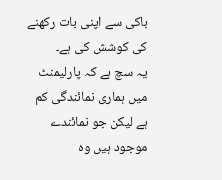باکی سے اپنی بات رکھنے کی کوشش کی ہے۔
یہ سچ ہے کہ پارلیمنٹ میں ہماری نمائندگی کم ہے لیکن جو نمائندے موجود ہیں وہ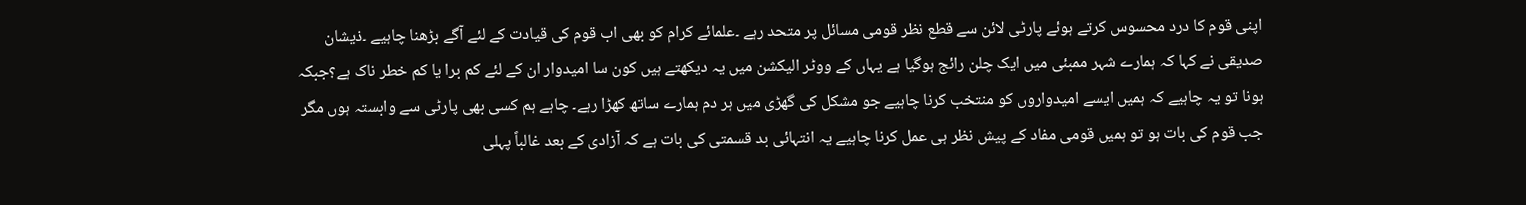اپنی قوم کا درد محسوس کرتے ہوئے پارٹی لائن سے قطع نظر قومی مسائل پر متحد رہے ۔علمائے کرام کو بھی اب قوم کی قیادت کے لئے آگے بڑھنا چاہیے ۔ذیشان صدیقی نے کہا کہ ہمارے شہر ممبئی میں ایک چلن رائج ہوگیا ہے یہاں کے ووٹر الیکشن میں یہ دیکھتے ہیں کون سا امیدوار ان کے لئے کم برا یا کم خطر ناک ہے؟جبکہ ہونا تو یہ چاہیے کہ ہمیں ایسے امیدواروں کو منتخب کرنا چاہیے جو مشکل کی گھڑی میں ہر دم ہمارے ساتھ کھڑا رہے۔ چاہے ہم کسی بھی پارٹی سے وابستہ ہوں مگر جب قوم کی بات ہو تو ہمیں قومی مفاد کے پیش نظر ہی عمل کرنا چاہیے یہ انتہائی بد قسمتی کی بات ہے کہ آزادی کے بعد غالباً پہلی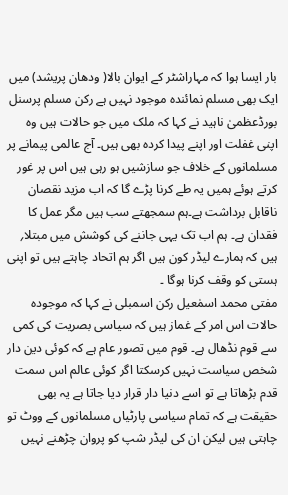بار ایسا ہوا کہ مہاراشٹر کے ایوان بالا( ودھان پریشد) میں ایک بھی مسلم نمائندہ موجود نہیں ہے رکن مسلم پرسنل بورڈعظمیٰ ناہید نے کہا کہ ملک میں جو حالات ہیں وہ اپنی غفلت اور اپنے پیدا کردہ بھی ہیں۔ آج عالمی پیمانے پر مسلمانوں کے خلاف جو سازشیں ہو رہی ہیں اس پر غور کرتے ہوئے ہمیں یہ طے کرنا پڑے گا کہ اب مزید نقصان ناقابل برداشت ہے۔ہم سمجھتے سب ہیں مگر عمل کا فقدان ہے۔ ہم اب تک یہی جاننے کی کوشش میں مبتلا؍ ہیں کہ ہمارے لیڈر کون ہیں اگر ہم اتحاد چاہتے ہیں تو اپنی ہستی کو وقف کرنا ہوگا ۔
مفتی محمد اسمٰعیل رکن اسمبلی نے کہا کہ موجودہ حالات اس امر کے غماز ہیں کہ سیاسی بصریت کی کمی سے قوم نڈھال ہے۔ قوم میں تصور عام ہے کہ کوئی دین دار شخص سیاست نہیں کرسکتا اگر کوئی عالم اس سمت قدم بڑھاتا ہے تو اسے دنیا دار قرار دیا جاتا ہے یہ بھی حقیقت ہے کہ تمام سیاسی پارٹیاں مسلمانوں کے ووٹ تو چاہتی ہیں لیکن ان کی لیڈر شپ کو پروان چڑھنے نہیں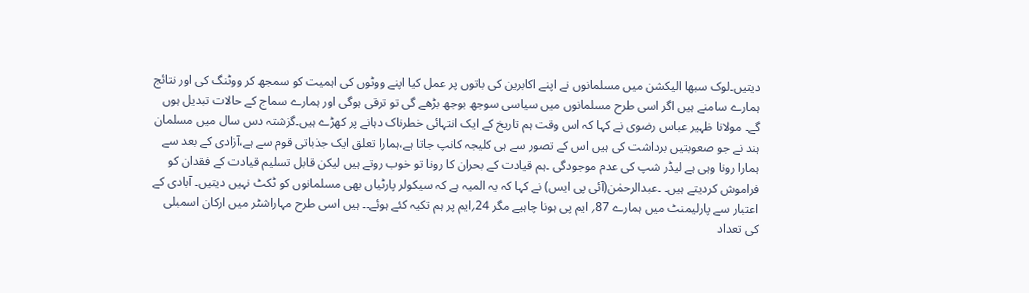دیتیں۔لوک سبھا الیکشن میں مسلمانوں نے اپنے اکابرین کی باتوں پر عمل کیا اپنے ووٹوں کی اہمیت کو سمجھ کر ووٹنگ کی اور نتائج ہمارے سامنے ہیں اگر اسی طرح مسلمانوں میں سیاسی سوجھ بوجھ بڑھے گی تو ترقی ہوگی اور ہمارے سماج کے حالات تبدیل ہوں گے۔ مولانا ظہیر عباس رضوی نے کہا کہ اس وقت ہم تاریخ کے ایک انتہائی خطرناک دہانے پر کھڑے ہیں۔گزشتہ دس سال میں مسلمان ہند نے جو صعوبتیں برداشت کی ہیں اس کے تصور سے ہی کلیجہ کانپ جاتا ہے،ہمارا تعلق ایک جذباتی قوم سے ہے،آزادی کے بعد سے ہمارا رونا وہی ہے لیڈر شپ کی عدم موجودگی ۔ہم قیادت کے بحران کا رونا تو خوب روتے ہیں لیکن قابل تسلیم قیادت کے فقدان کو فراموش کردیتے ہیں۔ ۔عبدالرحمٰن(آئی پی ایس) نے کہا کہ یہ المیہ ہے کہ سیکولر پارٹیاں بھی مسلمانوں کو ٹکٹ نہیں دیتیں۔ آبادی کے اعتبار سے پارلیمنٹ میں ہمارے 87؍ ایم پی ہونا چاہیے مگر 24؍ایم پر ہم تکیہ کئے ہوئے۔۔ ہیں اسی طرح مہاراشٹر میں ارکان اسمبلی کی تعداد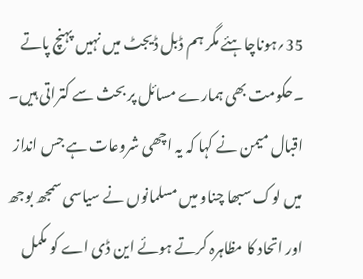35؍ہوناچاہئے مگر ہم ڈبل ڈیجٹ میں نہیں پہنچ پاتے ۔حکومت بھی ہمارے مسائل پر بحث سے کتراتی ہیں۔ اقبال میمن نے کہا کہ یہ اچھی شروعات ہے جس انداز میں لوک سبھا چناو میں مسلمانوں نے سیاسی سمجھ بوجھ اور اتحاد کا مظاہرہ کرتے ہوئے این ڈی اے کو مکمل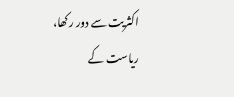اکثریت سے دور رکھا، ریاست کے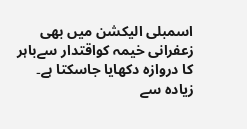اسمبلی الیکشن میں بھی زعفرانی خیمہ کواقتدار سےباہر کا دروازہ دکھایا جاسکتا ہے۔ زیادہ سے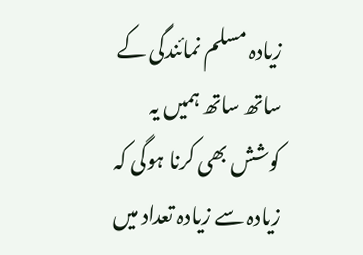زیادہ مسلم نمائندگی کے ساتھ ساتھ ہمیں یہ کوشش بھی کرنا ہوگی کہ زیادہ سے زیادہ تعداد میں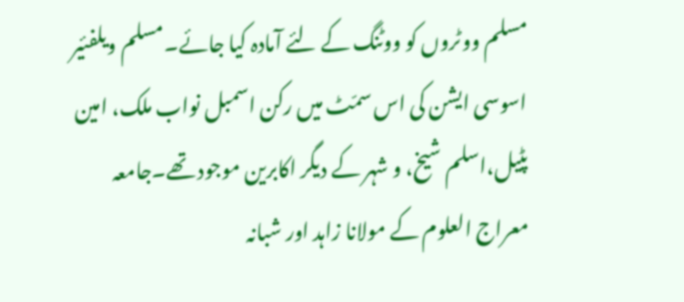مسلم ووٹروں کو ووٹنگ کے لئے آمادہ کیا جائے۔مسلم ویلفئیر اسوسی ایشن کی اس سمّٹ میں رکن اسمبل نواب ملک، امین پٹیل،اسلم شیخ، و شہر کے دیگر اکابرین موجود تھے۔جامعہ معراج العلوم کے مولانا زاہد اور شبانہ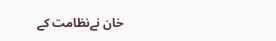خان نےنظامت کے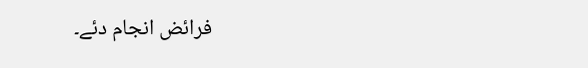فرائض انجام دئے۔